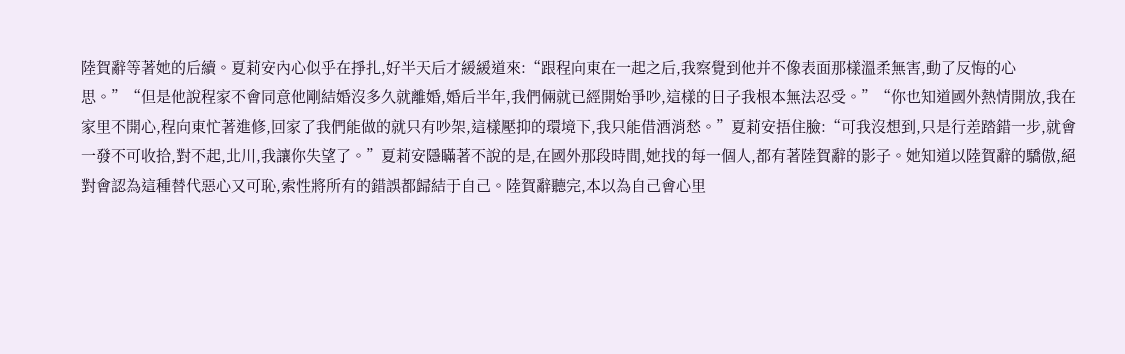陸賀辭等著她的后續。夏莉安內心似乎在掙扎,好半天后才緩緩道來:“跟程向東在一起之后,我察覺到他并不像表面那樣溫柔無害,動了反悔的心思。”“但是他說程家不會同意他剛結婚沒多久就離婚,婚后半年,我們倆就已經開始爭吵,這樣的日子我根本無法忍受。”“你也知道國外熱情開放,我在家里不開心,程向東忙著進修,回家了我們能做的就只有吵架,這樣壓抑的環境下,我只能借酒消愁。”夏莉安捂住臉:“可我沒想到,只是行差踏錯一步,就會一發不可收拾,對不起,北川,我讓你失望了。”夏莉安隱瞞著不說的是,在國外那段時間,她找的每一個人,都有著陸賀辭的影子。她知道以陸賀辭的驕傲,絕對會認為這種替代惡心又可恥,索性將所有的錯誤都歸結于自己。陸賀辭聽完,本以為自己會心里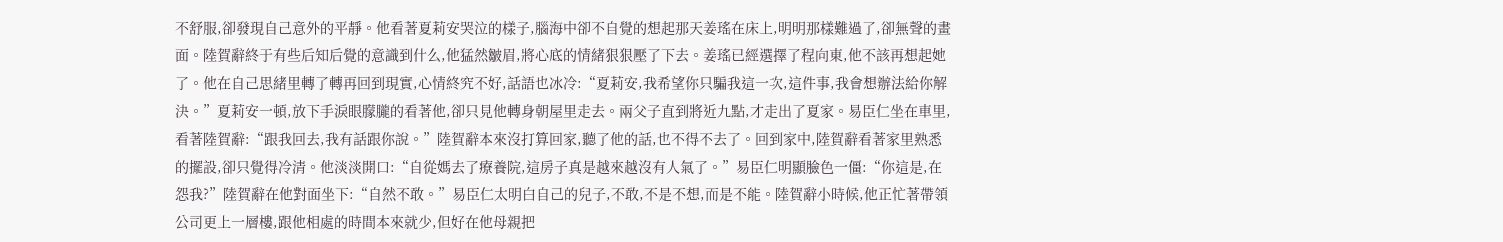不舒服,卻發現自己意外的平靜。他看著夏莉安哭泣的樣子,腦海中卻不自覺的想起那天姜瑤在床上,明明那樣難過了,卻無聲的畫面。陸賀辭終于有些后知后覺的意識到什么,他猛然皺眉,將心底的情緒狠狠壓了下去。姜瑤已經選擇了程向東,他不該再想起她了。他在自己思緒里轉了轉再回到現實,心情終究不好,話語也冰冷:“夏莉安,我希望你只騙我這一次,這件事,我會想辦法給你解決。”夏莉安一頓,放下手淚眼朦朧的看著他,卻只見他轉身朝屋里走去。兩父子直到將近九點,才走出了夏家。易臣仁坐在車里,看著陸賀辭:“跟我回去,我有話跟你說。”陸賀辭本來沒打算回家,聽了他的話,也不得不去了。回到家中,陸賀辭看著家里熟悉的擺設,卻只覺得冷清。他淡淡開口:“自從媽去了療養院,這房子真是越來越沒有人氣了。”易臣仁明顯臉色一僵:“你這是,在怨我?”陸賀辭在他對面坐下:“自然不敢。”易臣仁太明白自己的兒子,不敢,不是不想,而是不能。陸賀辭小時候,他正忙著帶領公司更上一層樓,跟他相處的時間本來就少,但好在他母親把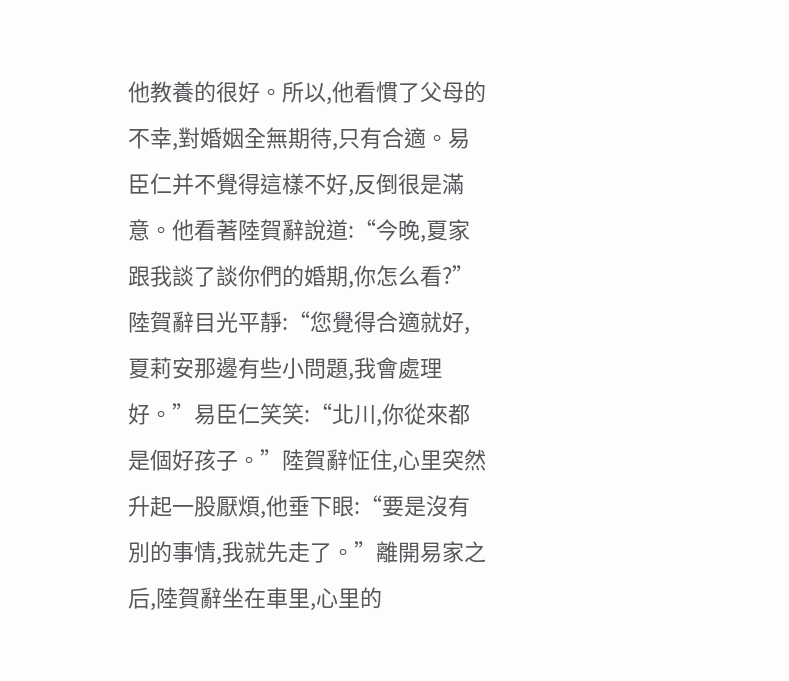他教養的很好。所以,他看慣了父母的不幸,對婚姻全無期待,只有合適。易臣仁并不覺得這樣不好,反倒很是滿意。他看著陸賀辭說道:“今晚,夏家跟我談了談你們的婚期,你怎么看?”陸賀辭目光平靜:“您覺得合適就好,夏莉安那邊有些小問題,我會處理好。”易臣仁笑笑:“北川,你從來都是個好孩子。”陸賀辭怔住,心里突然升起一股厭煩,他垂下眼:“要是沒有別的事情,我就先走了。”離開易家之后,陸賀辭坐在車里,心里的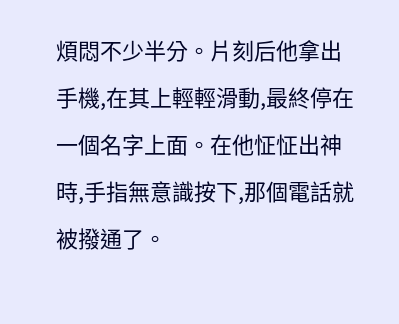煩悶不少半分。片刻后他拿出手機,在其上輕輕滑動,最終停在一個名字上面。在他怔怔出神時,手指無意識按下,那個電話就被撥通了。